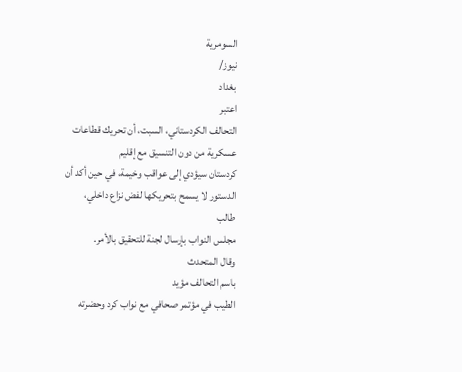السومرية
نيوز/
بغداد
اعتبر
التحالف الكردستاني، السبت، أن تحريك قطاعات عسكرية من دون التنسيق مع إقليم
كردستان سيؤدي إلى عواقب وخيمة، في حين أكد أن الدستور لا يسمح بتحريكها لفض نزاع داخلي،
طالب
مجلس النواب بإرسال لجنة للتحقيق بالأمر.
وقال المتحدث
باسم التحالف مؤيد
الطيب في مؤتمر صحافي مع نواب كرد وحضرته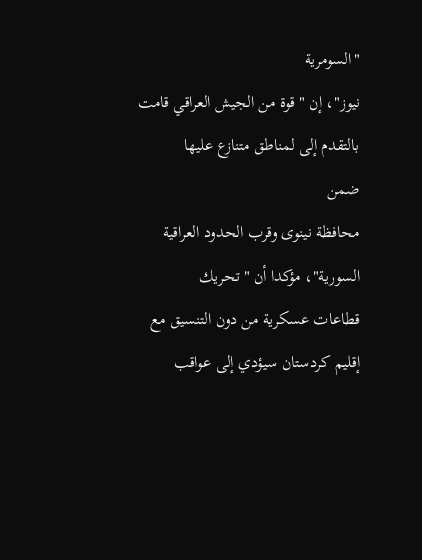"السومرية
نيوز"، إن "قوة من الجيش العراقي قامت بالتقدم إلى لمناطق متنازع عليها
ضمن
محافظة نينوى وقرب الحدود العراقية السورية"، مؤكدا أن "تحريك
قطاعات عسكرية من دون التنسيق مع
إقليم كردستان سيؤدي إلى عواقب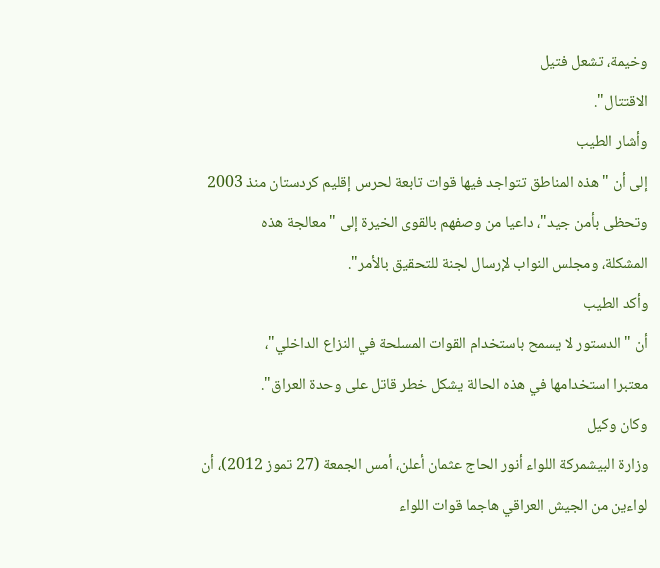وخيمة، تشعل فتيل
الاقتتال".
وأشار الطيب
إلى أن "هذه المناطق تتواجد فيها قوات تابعة لحرس إقليم كردستان منذ 2003
وتحظى بأمن جيد"، داعيا من وصفهم بالقوى الخيرة إلى "معالجة هذه
المشكلة، ومجلس النواب لإرسال لجنة للتحقيق بالأمر".
وأكد الطيب
أن "الدستور لا يسمح باستخدام القوات المسلحة في النزاع الداخلي"،
معتبرا استخدامها في هذه الحالة يشكل خطر قاتل على وحدة العراق".
وكان وكيل
وزارة البيشمركة اللواء أنور الحاج عثمان أعلن، أمس الجمعة (27 تموز 2012)، أن
لواءين من الجيش العراقي هاجما قوات اللواء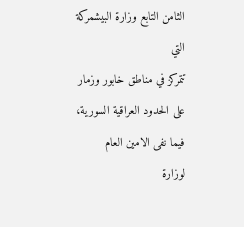الثامن التابع وزارة البيشمركة التي
تتمركز في مناطق خابور وزمار على الحدود العراقية السورية، فيما نفى الامين العام
لوزارة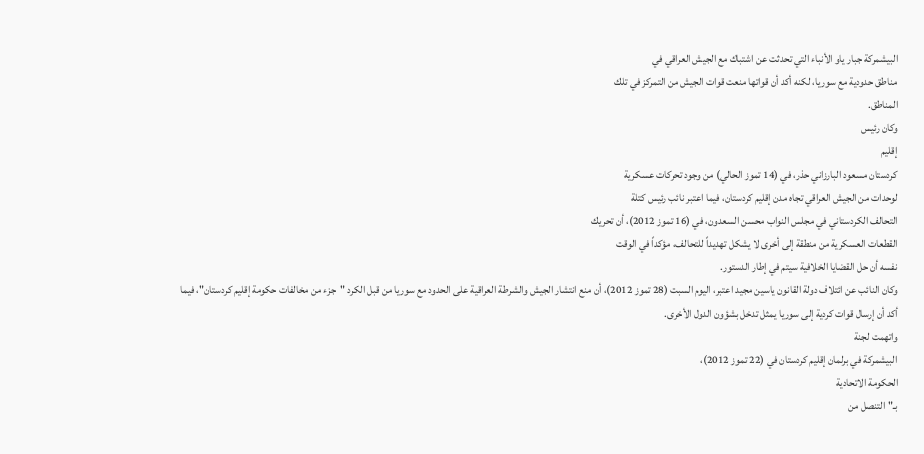البيشمركة جبار ياو الأنباء التي تحدثت عن اشتباك مع الجيش العراقي في
مناطق حدودية مع سوريا، لكنه أكد أن قواتها منعت قوات الجيش من التمركز في تلك
المناطق.
وكان رئيس
إقليم
كردستان مسعود البارزاني حذر، في (14 تموز الحالي) من وجود تحركات عسكرية
لوحدات من الجيش العراقي تجاه مدن إقليم كردستان، فيما اعتبر نائب رئيس كتلة
التحالف الكردستاني في مجلس النواب محسن السعدون، في (16 تموز 2012)، أن تحريك
القطعات العسكرية من منطقة إلى أخرى لا يشكل تهديداً للتحالف، مؤكداً في الوقت
نفسه أن حل القضايا الخلافية سيتم في إطار الدستور.
وكان النائب عن ائتلاف دولة القانون ياسين مجيد اعتبر، اليوم السبت (28 تموز 2012)، أن منع انتشار الجيش والشرطة العراقية على الحدود مع سوريا من قبل الكرد "جزء من مخالفات حكومة إقليم كردستان"، فيما أكد أن إرسال قوات كردية إلى سوريا يمثل تدخل بشؤون الدول الأخرى.
واتهمت لجنة
البيشمركة في برلمان إقليم كردستان في (22 تموز 2012)،
الحكومة الاتحادية
بـ"التنصل من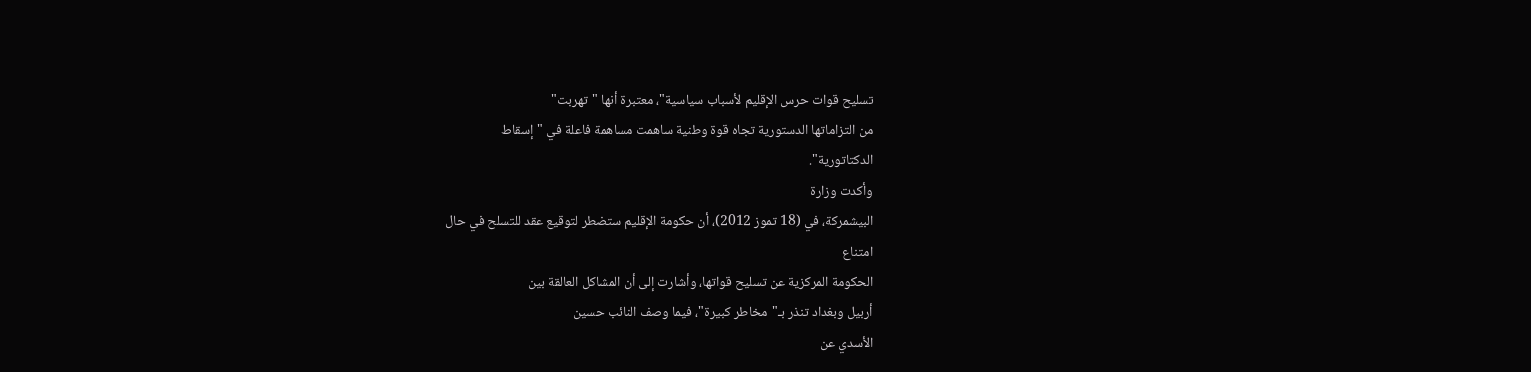تسليح قوات حرس الإقليم لأسباب سياسية"، معتبرة أنها "تهربت"
من التزاماتها الدستورية تجاه قوة وطنية ساهمت مساهمة فاعلة في "إسقاط
الدكتاتورية".
وأكدت وزارة
البيشمركة، في (18 تموز 2012)، أن حكومة الإقليم ستضطر لتوقيع عقد للتسلح في حال
امتناع
الحكومة المركزية عن تسليح قواتها، وأشارت إلى أن المشاكل العالقة بين
أربيل وبغداد تنذر بـ"مخاطر كبيرة"، فيما وصف النائب حسين
الأسدي عن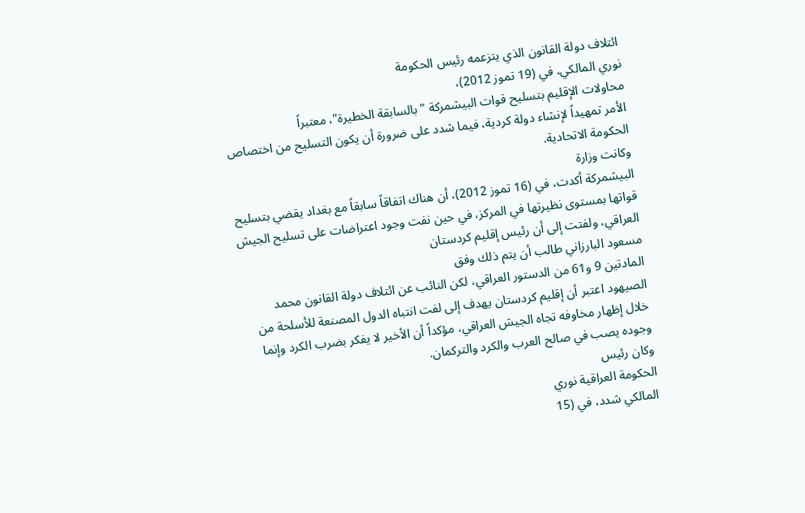ائتلاف دولة القانون الذي يتزعمه رئيس الحكومة
نوري المالكي، في (19 تموز 2012)،
محاولات الإقليم بتسليح قوات البيشمركة "بالسابقة الخطيرة"، معتبراً
الأمر تمهيداً لإنشاء دولة كردية، فيما شدد على ضرورة أن يكون التسليح من اختصاص
الحكومة الاتحادية.
وكانت وزارة
البيشمركة أكدت، في (16 تموز 2012)، أن هناك اتفاقاً سابقاً مع بغداد يقضي بتسليح
قواتها بمستوى نظيرتها في المركز، في حين نفت وجود اعتراضات على تسليح الجيش
العراقي، ولفتت إلى أن رئيس إقليم كردستان
مسعود البارزاني طالب أن يتم ذلك وفق
المادتين 9 و61 من الدستور العراقي، لكن النائب عن ائتلاف دولة القانون محمد
الصيهود اعتبر أن إقليم كردستان يهدف إلى لفت انتباه الدول المصنعة للأسلحة من
خلال إظهار مخاوفه تجاه الجيش العراقي، مؤكداً أن الأخير لا يفكر بضرب الكرد وإنما
وجوده يصب في صالح العرب والكرد والتركمان.
وكان رئيس
الحكومة العراقية نوري
المالكي شدد، في (15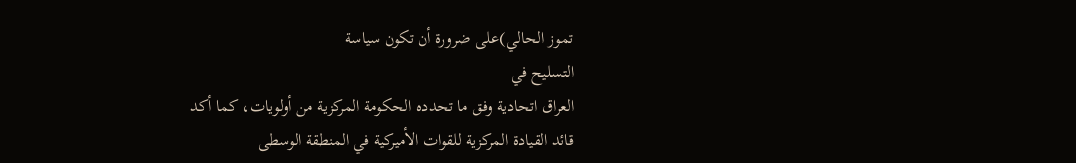تموز الحالي)على ضرورة أن تكون سياسة
التسليح في
العراق اتحادية وفق ما تحدده الحكومة المركزية من أولويات، كما أكد
قائد القيادة المركزية للقوات الأميركية في المنطقة الوسطى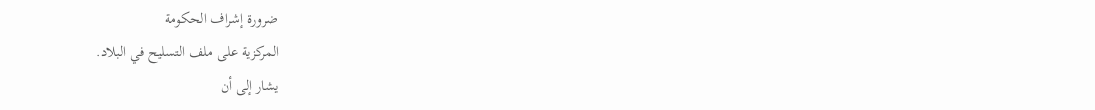ضرورة إشراف الحكومة
المركزية على ملف التسليح في البلاد.
يشار إلى أن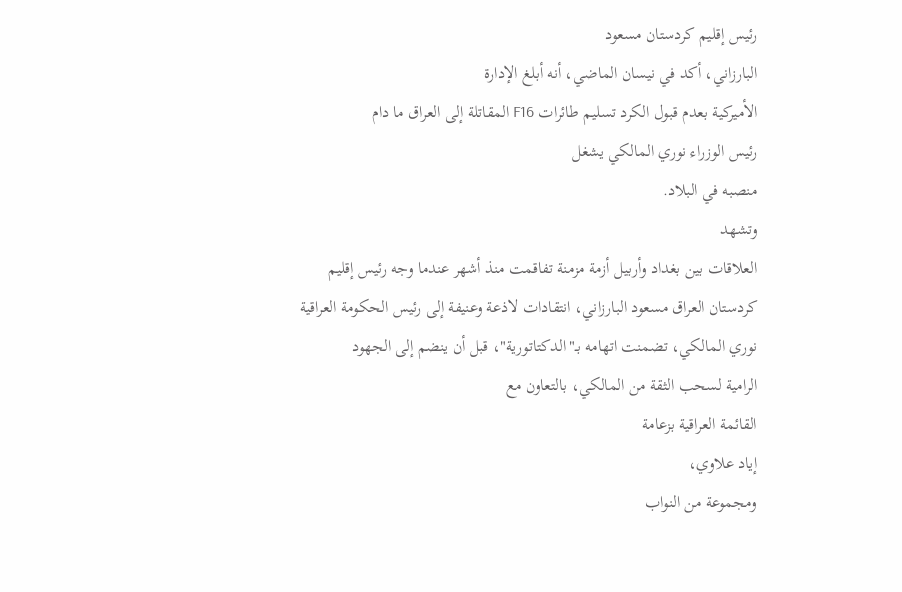رئيس إقليم كردستان مسعود
البارزاني، أكد في نيسان الماضي، أنه أبلغ الإدارة
الأميركية بعدم قبول الكرد تسليم طائرات F16 المقاتلة إلى العراق ما دام
رئيس الوزراء نوري المالكي يشغل
منصبه في البلاد.
وتشهد
العلاقات بين بغداد وأربيل أزمة مزمنة تفاقمت منذ أشهر عندما وجه رئيس إقليم
كردستان العراق مسعود البارزاني، انتقادات لاذعة وعنيفة إلى رئيس الحكومة العراقية
نوري المالكي، تضمنت اتهامه بـ"الدكتاتورية"، قبل أن ينضم إلى الجهود
الرامية لسحب الثقة من المالكي، بالتعاون مع
القائمة العراقية بزعامة
إياد علاوي،
ومجموعة من النواب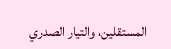المستقلين، والتيار الصدري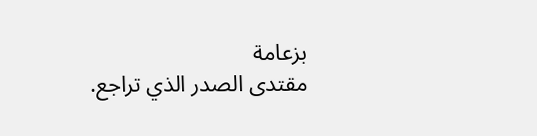بزعامة
مقتدى الصدر الذي تراجع.